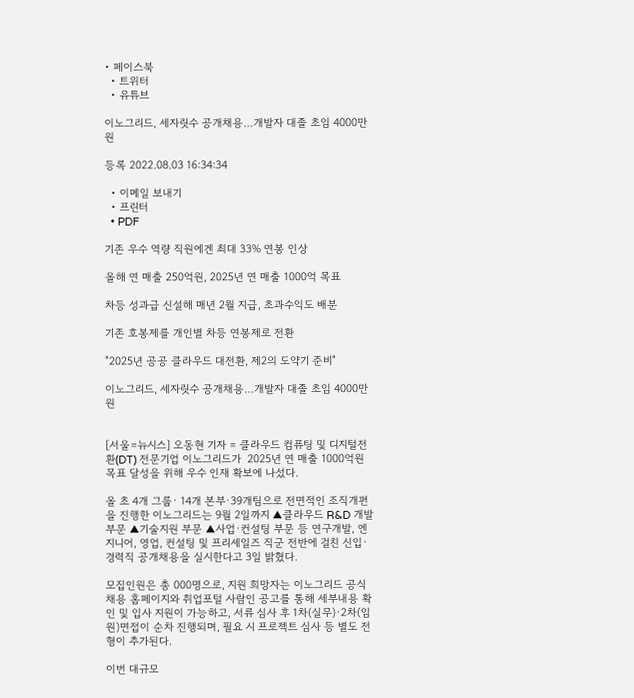• 페이스북
  • 트위터
  • 유튜브

이노그리드, 세자릿수 공개채용…개발자 대졸 초임 4000만원

등록 2022.08.03 16:34:34

  • 이메일 보내기
  • 프린터
  • PDF

기존 우수 역량 직원에겐 최대 33% 연봉 인상

올해 연 매출 250억원, 2025년 연 매출 1000억 목표

차등 성과급 신설해 매년 2월 지급, 초과수익도 배분

기존 호봉제를 개인별 차등 연봉제로 전환

"2025년 공공 클라우드 대전환, 제2의 도약기 준비"

이노그리드, 세자릿수 공개채용…개발자 대졸 초임 4000만원


[서울=뉴시스] 오동현 기자 = 클라우드 컴퓨팅 및 디지털전환(DT) 전문기업 이노그리드가  2025년 연 매출 1000억원 목표 달성을 위해 우수 인재 확보에 나섰다.

올 초 4개 그룹· 14개 본부·39개팀으로 전면적인 조직개편을 진행한 이노그리드는 9월 2일까지 ▲클라우드 R&D 개발 부문 ▲기술지원 부문 ▲사업·컨설팅 부문 등 연구개발, 엔지니어, 영업, 컨설팅 및 프리세일즈 직군 전반에 걸친 신입·경력직 공개채용을 실시한다고 3일 밝혔다.

모집인원은 총 000명으로, 지원 희망자는 이노그리드 공식 채용 홈페이지와 취업포털 사람인 공고를 통해 세부내용 확인 및 입사 지원이 가능하고, 서류 심사 후 1차(실무)·2차(임원)면접이 순차 진행되며, 필요 시 프로젝트 심사 등 별도 전형이 추가된다.

이번 대규모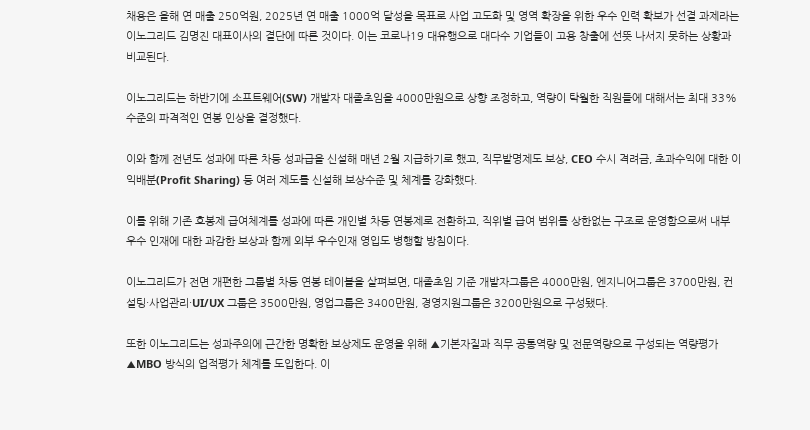채용은 올해 연 매출 250억원, 2025년 연 매출 1000억 달성을 목표로 사업 고도화 및 영역 확장을 위한 우수 인력 확보가 선결 과제라는 이노그리드 김명진 대표이사의 결단에 따른 것이다. 이는 코로나19 대유행으로 대다수 기업들이 고용 창출에 선뜻 나서지 못하는 상황과 비교된다.

이노그리드는 하반기에 소프트웨어(SW) 개발자 대졸초임을 4000만원으로 상향 조정하고, 역량이 탁월한 직원들에 대해서는 최대 33% 수준의 파격적인 연봉 인상을 결정했다.

이와 함께 전년도 성과에 따른 차등 성과급을 신설해 매년 2월 지급하기로 했고, 직무발명제도 보상, CEO 수시 격려금, 초과수익에 대한 이익배분(Profit Sharing) 등 여러 제도를 신설해 보상수준 및 체계를 강화했다.

이를 위해 기존 호봉제 급여체계를 성과에 따른 개인별 차등 연봉제로 전환하고, 직위별 급여 범위를 상한없는 구조로 운영함으로써 내부 우수 인재에 대한 과감한 보상과 함께 외부 우수인재 영입도 병행할 방침이다.

이노그리드가 전면 개편한 그룹별 차등 연봉 테이블을 살펴보면, 대졸초임 기준 개발자그룹은 4000만원, 엔지니어그룹은 3700만원, 컨설팅·사업관리·UI/UX 그룹은 3500만원, 영업그룹은 3400만원, 경영지원그룹은 3200만원으로 구성됐다.

또한 이노그리드는 성과주의에 근간한 명확한 보상제도 운영을 위해 ▲기본자질과 직무 공통역량 및 전문역량으로 구성되는 역량평가 ▲MBO 방식의 업적평가 체계를 도입한다. 이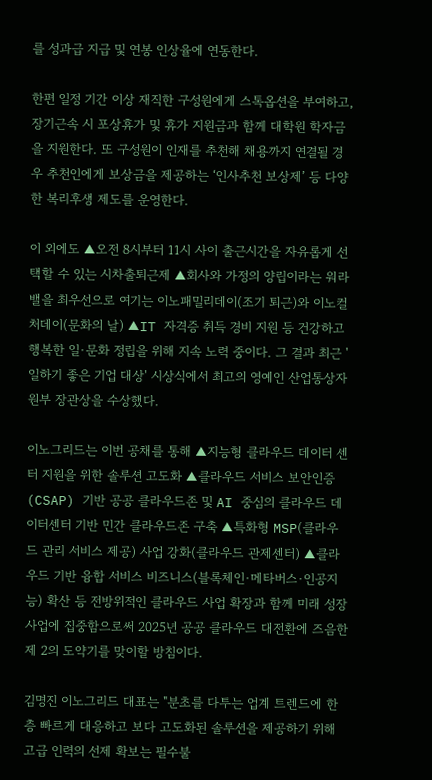를 성과급 지급 및 연봉 인상율에 연동한다.

한편 일정 기간 이상 재직한 구성원에게 스톡옵션을 부여하고, 장기근속 시 포상휴가 및 휴가 지원금과 함께 대학원 학자금을 지원한다. 또 구성원이 인재를 추천해 채용까지 연결될 경우 추천인에게 보상금을 제공하는 ‘인사추천 보상제’ 등 다양한 복리후생 제도를 운영한다.

이 외에도 ▲오전 8시부터 11시 사이 출근시간을 자유롭게 선택할 수 있는 시차출퇴근제 ▲회사와 가정의 양립이라는 워라밸을 최우선으로 여기는 이노패밀리데이(조기 퇴근)와 이노컬처데이(문화의 날) ▲IT 자격증 취득 경비 지원 등 건강하고 행복한 일·문화 정립을 위해 지속 노력 중이다. 그 결과 최근 '일하기 좋은 기업 대상' 시상식에서 최고의 영예인 산업통상자원부 장관상을 수상했다.

이노그리드는 이번 공채를 통해 ▲지능형 클라우드 데이터 센터 지원을 위한 솔루션 고도화 ▲클라우드 서비스 보안인증(CSAP) 기반 공공 클라우드존 및 AI 중심의 클라우드 데이터센터 기반 민간 클라우드존 구축 ▲특화형 MSP(클라우드 관리 서비스 제공) 사업 강화(클라우드 관제센터) ▲클라우드 기반 융합 서비스 비즈니스(블록체인·메타버스·인공지능) 확산 등 전방위적인 클라우드 사업 확장과 함께 미래 성장 사업에 집중함으로써 2025년 공공 클라우드 대전환에 즈음한 제 2의 도약기를 맞이할 방침이다.

김명진 이노그리드 대표는 "분초를 다투는 업계 트렌드에 한층 빠르게 대응하고 보다 고도화된 솔루션을 제공하기 위해 고급 인력의 선제 확보는 필수불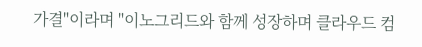가결"이라며 "이노그리드와 함께 성장하며 클라우드 컴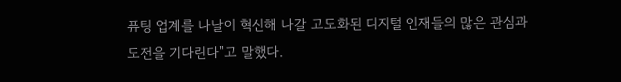퓨팅 업계를 나날이 혁신해 나갈 고도화된 디지털 인재들의 많은 관심과 도전을 기다린다"고 말했다.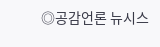◎공감언론 뉴시스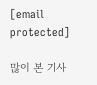[email protected]

많이 본 기사